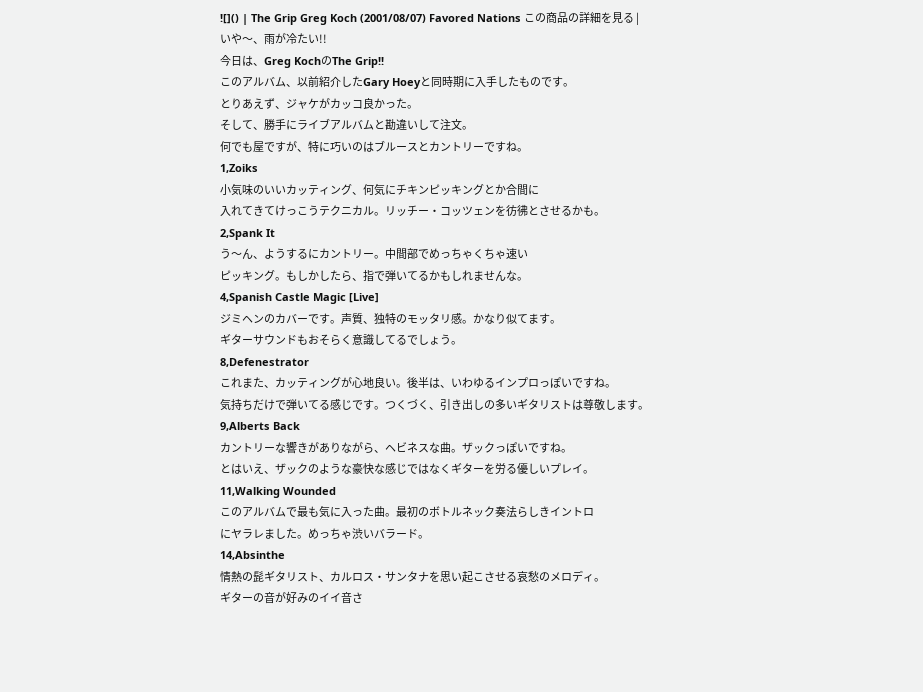![]() | The Grip Greg Koch (2001/08/07) Favored Nations この商品の詳細を見る |
いや〜、雨が冷たい!!
今日は、Greg KochのThe Grip!!
このアルバム、以前紹介したGary Hoeyと同時期に入手したものです。
とりあえず、ジャケがカッコ良かった。
そして、勝手にライブアルバムと勘違いして注文。
何でも屋ですが、特に巧いのはブルースとカントリーですね。
1,Zoiks
小気味のいいカッティング、何気にチキンピッキングとか合間に
入れてきてけっこうテクニカル。リッチー・コッツェンを彷彿とさせるかも。
2,Spank It
う〜ん、ようするにカントリー。中間部でめっちゃくちゃ速い
ピッキング。もしかしたら、指で弾いてるかもしれませんな。
4,Spanish Castle Magic [Live]
ジミヘンのカバーです。声質、独特のモッタリ感。かなり似てます。
ギターサウンドもおそらく意識してるでしょう。
8,Defenestrator
これまた、カッティングが心地良い。後半は、いわゆるインプロっぽいですね。
気持ちだけで弾いてる感じです。つくづく、引き出しの多いギタリストは尊敬します。
9,Alberts Back
カントリーな響きがありながら、ヘビネスな曲。ザックっぽいですね。
とはいえ、ザックのような豪快な感じではなくギターを労る優しいプレイ。
11,Walking Wounded
このアルバムで最も気に入った曲。最初のボトルネック奏法らしきイントロ
にヤラレました。めっちゃ渋いバラード。
14,Absinthe
情熱の髭ギタリスト、カルロス・サンタナを思い起こさせる哀愁のメロディ。
ギターの音が好みのイイ音さ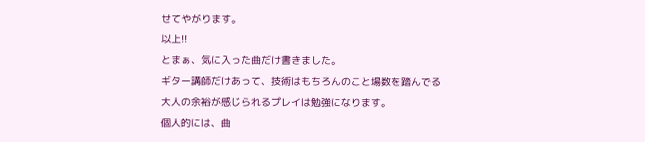せてやがります。
以上!!
とまぁ、気に入った曲だけ書きました。
ギター講師だけあって、技術はもちろんのこと場数を踏んでる
大人の余裕が感じられるプレイは勉強になります。
個人的には、曲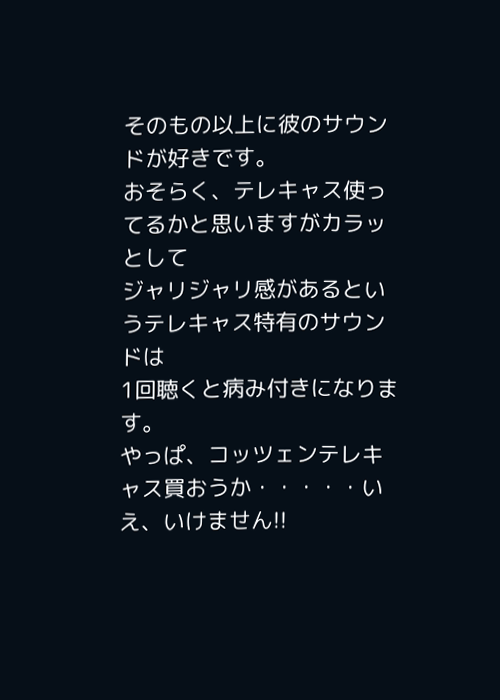そのもの以上に彼のサウンドが好きです。
おそらく、テレキャス使ってるかと思いますがカラッとして
ジャリジャリ感があるというテレキャス特有のサウンドは
1回聴くと病み付きになります。
やっぱ、コッツェンテレキャス買おうか・・・・・いえ、いけません!!